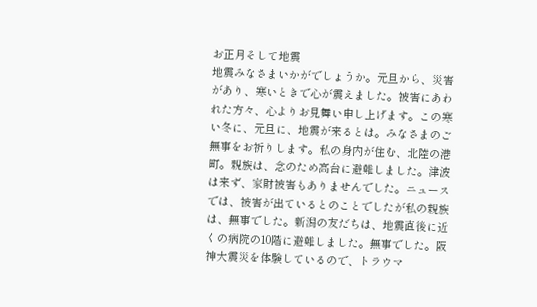お正月そして地震
地震みなさまいかがでしょうか。元旦から、災害があり、寒いときで心が震えました。被害にあわれた方々、心よりお見舞い申し上げます。この寒い冬に、元旦に、地震が来るとは。みなさまのご無事をお祈りします。私の身内が住む、北陸の港町。親族は、念のため高台に避難しました。津波は来ず、家財被害もありませんでした。ニュースでは、被害が出ているとのことでしたが私の親族は、無事でした。新潟の友だちは、地震直後に近くの病院の10階に避難しました。無事でした。阪神大震災を体験しているので、トラウマ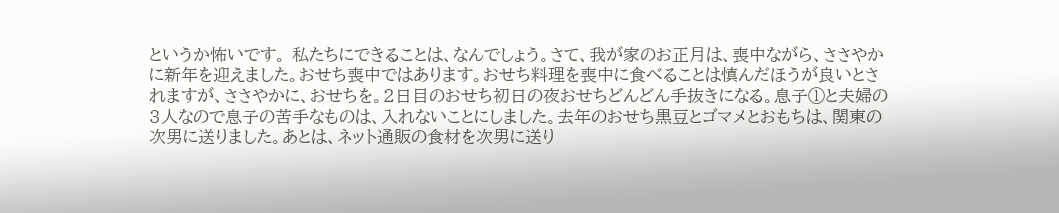というか怖いです。 私たちにできることは、なんでしょう。さて、我が家のお正月は、喪中ながら、ささやかに新年を迎えました。おせち喪中ではあります。おせち料理を喪中に食べることは慎んだほうが良いとされますが、ささやかに、おせちを。2日目のおせち初日の夜おせちどんどん手抜きになる。息子①と夫婦の3人なので息子の苦手なものは、入れないことにしました。去年のおせち黒豆とゴマメとおもちは、関東の次男に送りました。あとは、ネット通販の食材を次男に送り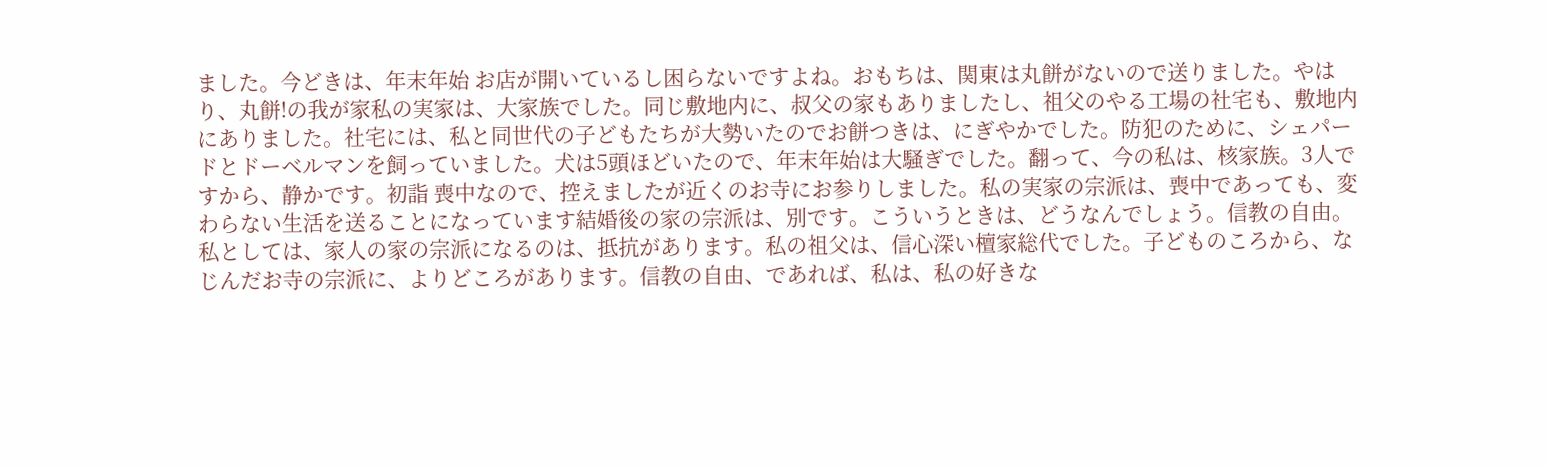ました。今どきは、年末年始 お店が開いているし困らないですよね。おもちは、関東は丸餅がないので送りました。やはり、丸餅!の我が家私の実家は、大家族でした。同じ敷地内に、叔父の家もありましたし、祖父のやる工場の社宅も、敷地内にありました。社宅には、私と同世代の子どもたちが大勢いたのでお餅つきは、にぎやかでした。防犯のために、シェパードとドーベルマンを飼っていました。犬は5頭ほどいたので、年末年始は大騒ぎでした。翻って、今の私は、核家族。3人ですから、静かです。初詣 喪中なので、控えましたが近くのお寺にお参りしました。私の実家の宗派は、喪中であっても、変わらない生活を送ることになっています結婚後の家の宗派は、別です。こういうときは、どうなんでしょう。信教の自由。私としては、家人の家の宗派になるのは、抵抗があります。私の祖父は、信心深い檀家総代でした。子どものころから、なじんだお寺の宗派に、よりどころがあります。信教の自由、であれば、私は、私の好きな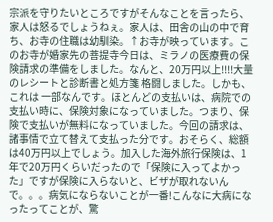宗派を守りたいところですがそんなことを言ったら、家人は怒るでしょうねぇ。家人は、田舎の山の中で育ち、お寺の住職は幼馴染。↑お寺が映っています。このお寺が婚家先の菩提寺今日は、ミラノの医療費の保険請求の準備をしました。なんと、20万円以上!!!!大量のレシートと診断書と処方箋 格闘しました。しかも、これは 一部なんです。ほとんどの支払いは、病院での支払い時に、保険対象になっていました。つまり、保険で支払いが無料になっていました。今回の請求は、諸事情で立て替えて支払った分です。おそらく、総額は40万円以上でしょう。加入した海外旅行保険は、1年で20万円くらいだったので「保険に入ってよかった」ですが保険に入らないと、ビザが取れないんで。。。病気にならないことが一番!こんなに大病になったってことが、驚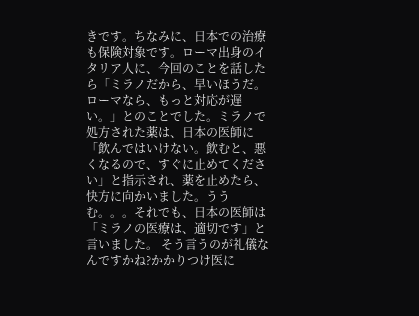きです。ちなみに、日本での治療も保険対象です。ローマ出身のイタリア人に、今回のことを話したら「ミラノだから、早いほうだ。ローマなら、もっと対応が遅い。」とのことでした。ミラノで処方された薬は、日本の医師に「飲んではいけない。飲むと、悪くなるので、すぐに止めてください」と指示され、薬を止めたら、快方に向かいました。ううむ。。。それでも、日本の医師は「ミラノの医療は、適切です」と言いました。 そう言うのが礼儀なんですかね?かかりつけ医に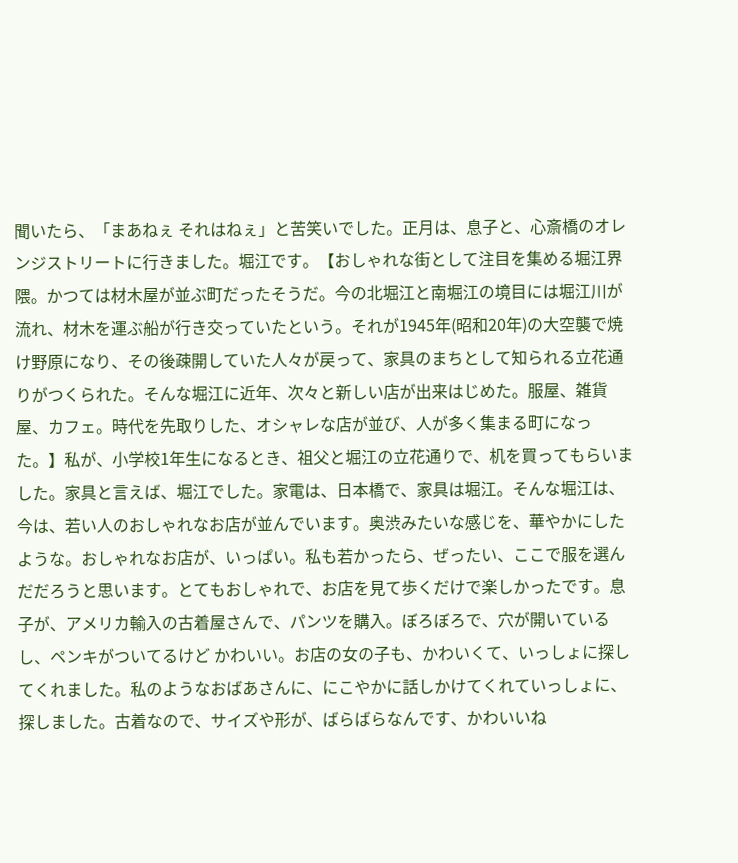聞いたら、「まあねぇ それはねぇ」と苦笑いでした。正月は、息子と、心斎橋のオレンジストリートに行きました。堀江です。【おしゃれな街として注目を集める堀江界隈。かつては材木屋が並ぶ町だったそうだ。今の北堀江と南堀江の境目には堀江川が流れ、材木を運ぶ船が行き交っていたという。それが1945年(昭和20年)の大空襲で焼け野原になり、その後疎開していた人々が戻って、家具のまちとして知られる立花通りがつくられた。そんな堀江に近年、次々と新しい店が出来はじめた。服屋、雑貨屋、カフェ。時代を先取りした、オシャレな店が並び、人が多く集まる町になった。】私が、小学校1年生になるとき、祖父と堀江の立花通りで、机を買ってもらいました。家具と言えば、堀江でした。家電は、日本橋で、家具は堀江。そんな堀江は、今は、若い人のおしゃれなお店が並んでいます。奥渋みたいな感じを、華やかにしたような。おしゃれなお店が、いっぱい。私も若かったら、ぜったい、ここで服を選んだだろうと思います。とてもおしゃれで、お店を見て歩くだけで楽しかったです。息子が、アメリカ輸入の古着屋さんで、パンツを購入。ぼろぼろで、穴が開いているし、ペンキがついてるけど かわいい。お店の女の子も、かわいくて、いっしょに探してくれました。私のようなおばあさんに、にこやかに話しかけてくれていっしょに、探しました。古着なので、サイズや形が、ばらばらなんです、かわいいね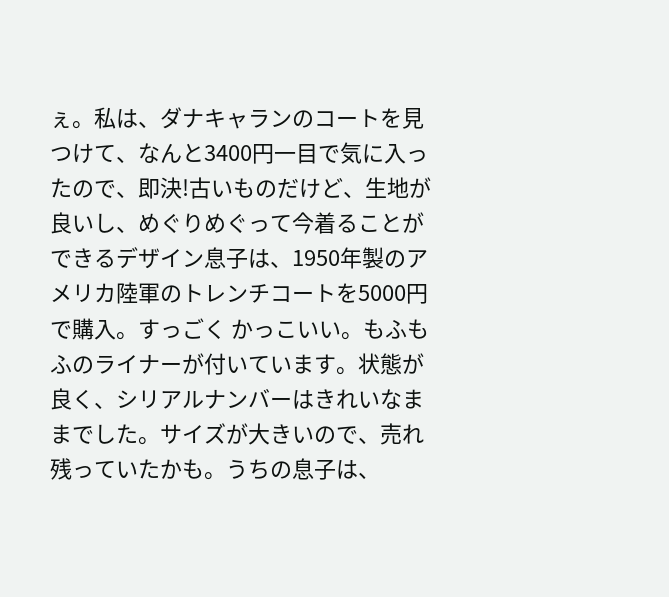ぇ。私は、ダナキャランのコートを見つけて、なんと3400円一目で気に入ったので、即決!古いものだけど、生地が良いし、めぐりめぐって今着ることができるデザイン息子は、1950年製のアメリカ陸軍のトレンチコートを5000円で購入。すっごく かっこいい。もふもふのライナーが付いています。状態が良く、シリアルナンバーはきれいなままでした。サイズが大きいので、売れ残っていたかも。うちの息子は、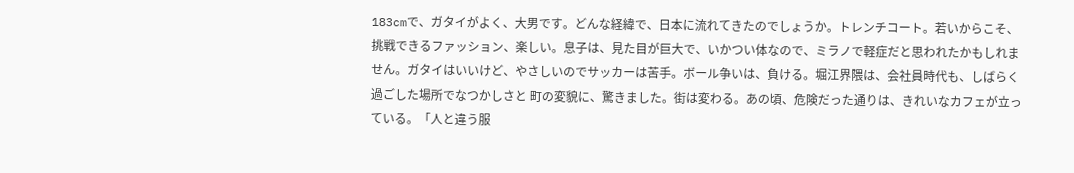183cmで、ガタイがよく、大男です。どんな経緯で、日本に流れてきたのでしょうか。トレンチコート。若いからこそ、挑戦できるファッション、楽しい。息子は、見た目が巨大で、いかつい体なので、ミラノで軽症だと思われたかもしれません。ガタイはいいけど、やさしいのでサッカーは苦手。ボール争いは、負ける。堀江界隈は、会社員時代も、しばらく過ごした場所でなつかしさと 町の変貌に、驚きました。街は変わる。あの頃、危険だった通りは、きれいなカフェが立っている。「人と違う服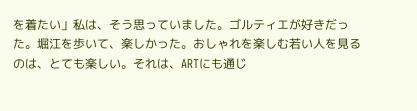を着たい」私は、そう思っていました。ゴルティエが好きだった。堀江を歩いて、楽しかった。おしゃれを楽しむ若い人を見るのは、とても楽しい。それは、ARTにも通じ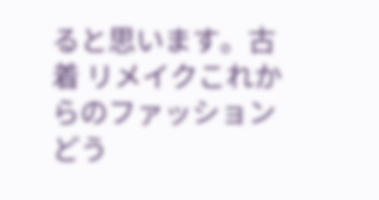ると思います。古着 リメイクこれからのファッション どう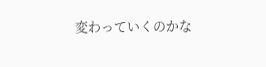変わっていくのかな